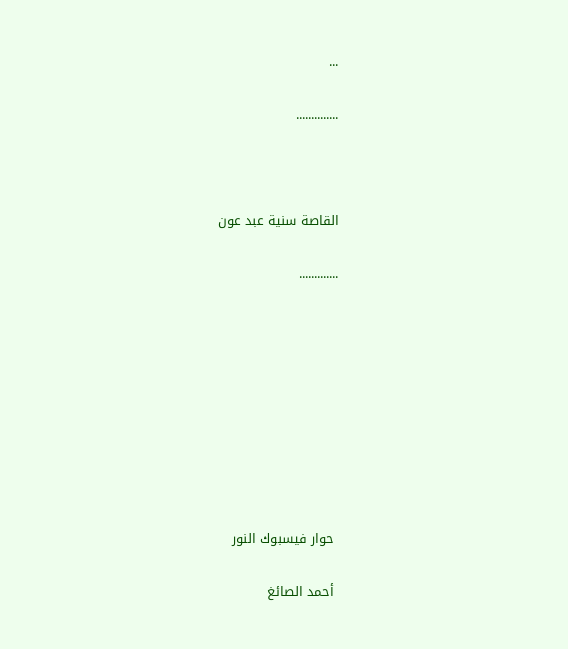...

..............



القاصة سنية عبد عون

.............









 حوار فيسبوك النور

 أحمد الصائغ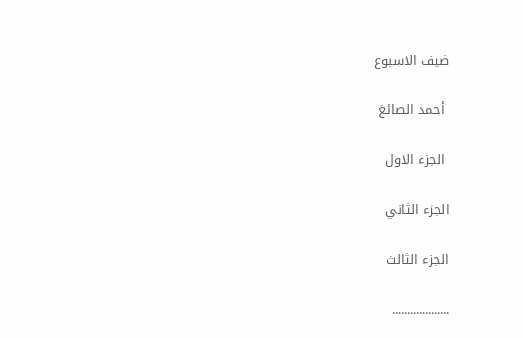ضيف الاسبوع

 أحمد الصائغ

 الجزء الاول

الجزء الثاني

الجزء الثالث

...................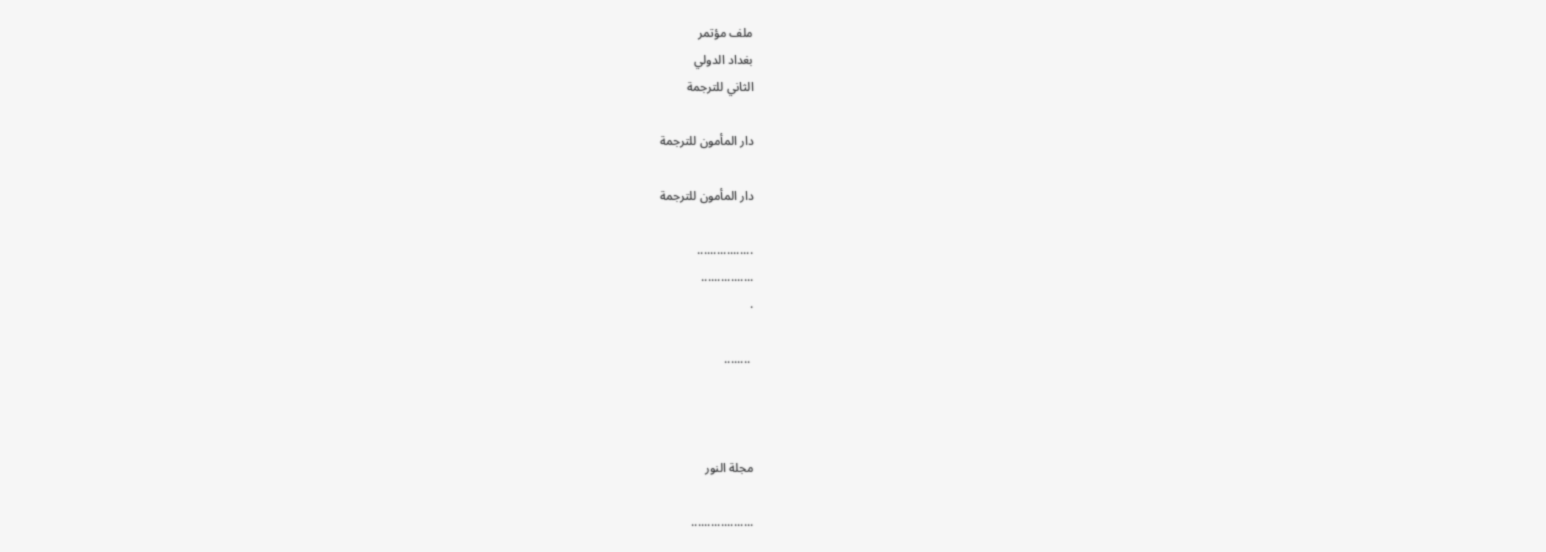ملف مؤتمر
بغداد الدولي
الثاني للترجمة

دار المأمون للترجمة

دار المأمون للترجمة

.................
................
.

 ........



مجلة النور

...................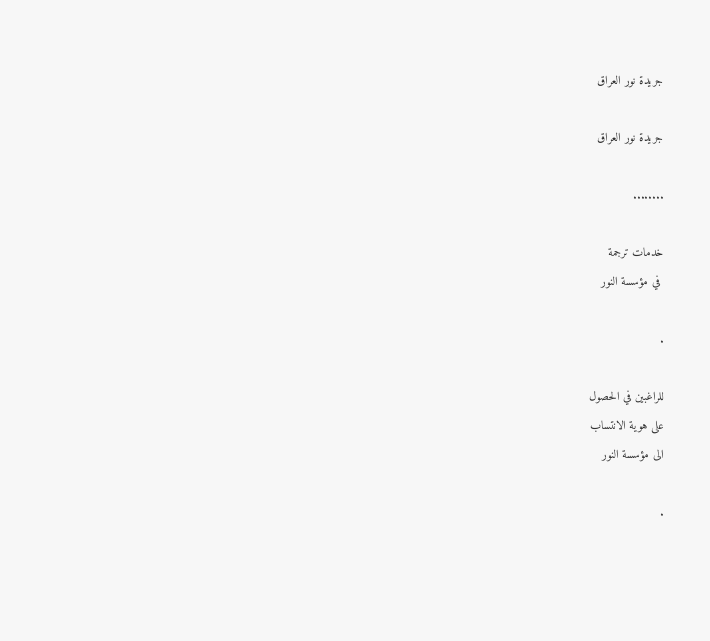جريدة نور العراق

جريدة نور العراق

........

خدمات ترجمة
 في مؤسسة النور

.

للراغبين في الحصول
على هوية الانتساب
الى مؤسسة النور

.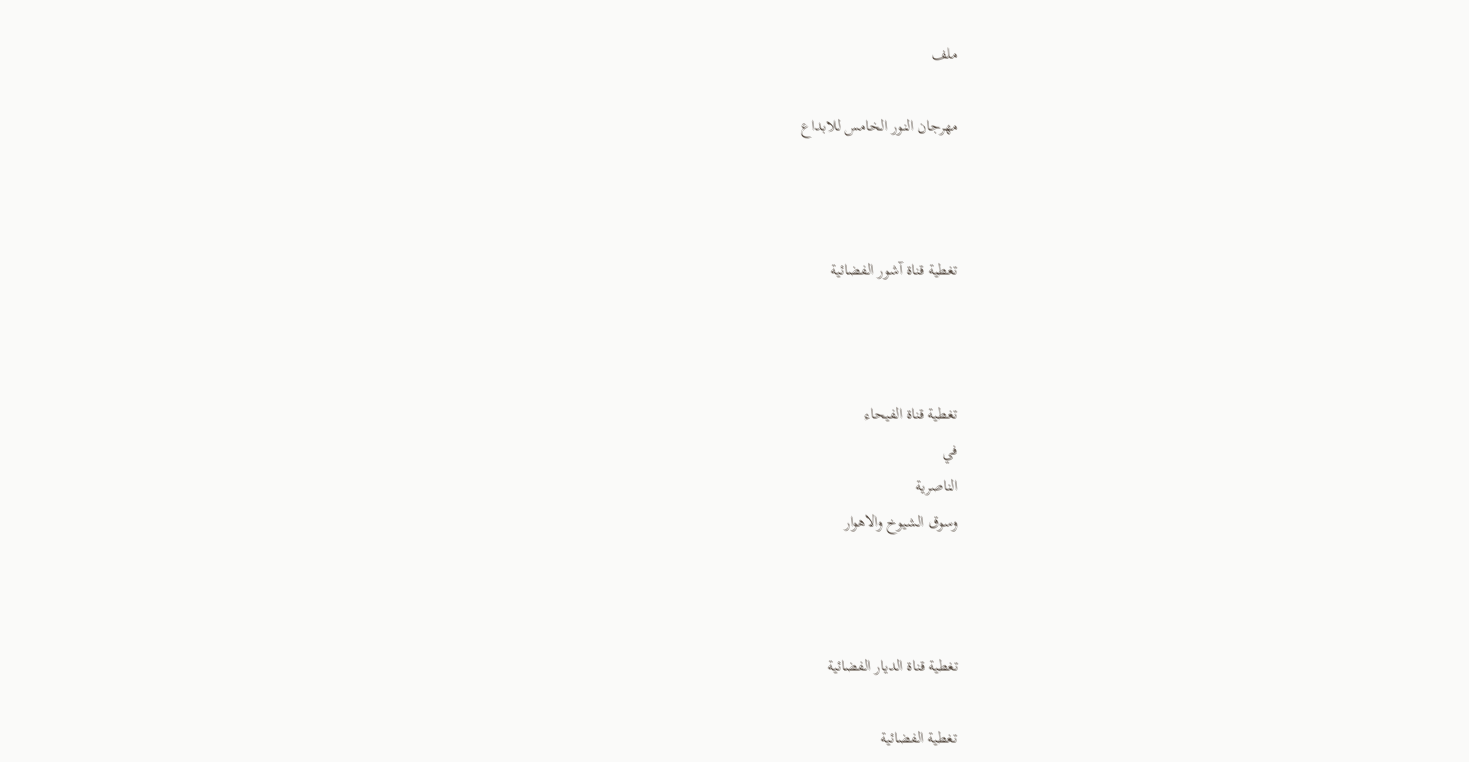ملف

مهرجان النور الخامس للابداع



تغطية قناة آشور الفضائية



تغطية قناة الفيحاء
في
الناصرية
وسوق الشيوخ والاهوار



تغطية قناة الديار الفضائية

تغطية الفضائية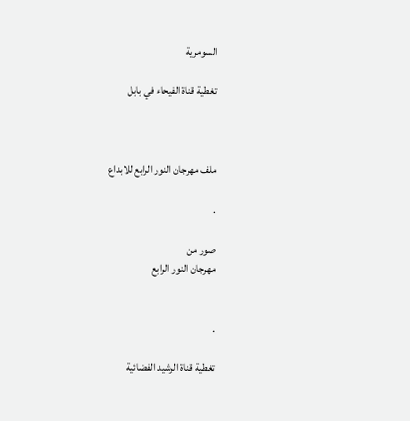السومرية

تغطية قناة الفيحاء في بابل



ملف مهرجان النور الرابع للابداع

.

صور من
مهرجان النور الرابع


.

تغطية قناة الرشيد الفضائية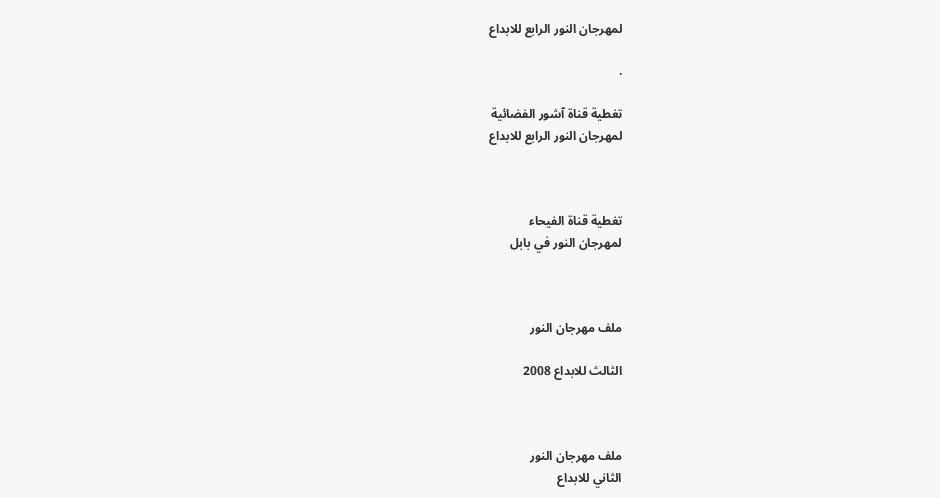لمهرجان النور الرابع للابداع

.

تغطية قناة آشور الفضائية
لمهرجان النور الرابع للابداع



تغطية قناة الفيحاء
لمهرجان النور في بابل



ملف مهرجان النور

الثالث للابداع 2008



ملف مهرجان النور
الثاني للابداع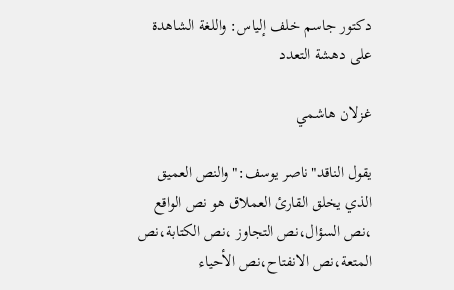دكتور جاسم خلف إلياس: واللغة الشاهدة على دهشة التعدد

غزلان هاشمي

يقول الناقد"ناصر يوسف:"والنص العميق الذي يخلق القارئ العملاق هو نص الواقع ،نص السؤال،نص التجاوز ،نص الكتابة،نص المتعة،نص الانفتاح،نص الأحياء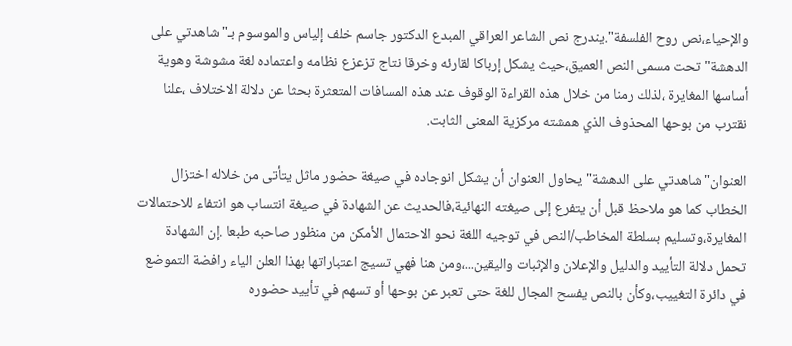والإحياء،نص روح الفلسفة".يندرج نص الشاعر العراقي المبدع الدكتور جاسم خلف إلياس والموسوم بـ"شاهدتي على الدهشة" تحت مسمى النص العميق،حيث يشكل إرباكا لقارئه وخرقا نتاج تزعزع نظامه واعتماده لغة مشوشة وهوية أساسها المغايرة ،لذلك رمنا من خلال هذه القراءة الوقوف عند هذه المسافات المتعثرة بحثا عن دلالة الاختلاف ،علنا نقترب من بوحها المحذوف الذي همشته مركزية المعنى الثابت.

العنوان"شاهدتي على الدهشة" يحاول العنوان أن يشكل انوجاده في صيغة حضور ماثل يتأتى من خلاله اختزال الخطاب كما هو ملاحظ قبل أن يتفرع إلى صيغته النهائية،فالحديث عن الشهادة في صيغة انتساب هو انتفاء للاحتمالات المغايرة،وتسليم بسلطة المخاطب/النص في توجيه اللغة نحو الاحتمال الأمكن من منظور صاحبه طبعا .إن الشهادة تحمل دلالة التأييد والدليل والإعلان والإثبات واليقين...،ومن هنا فهي تسيج اعتباراتها بهذا العلن الياء رافضة التموضع في دائرة التغييب،وكأن بالنص يفسح المجال للغة حتى تعبر عن بوحها أو تسهم في تأييد حضوره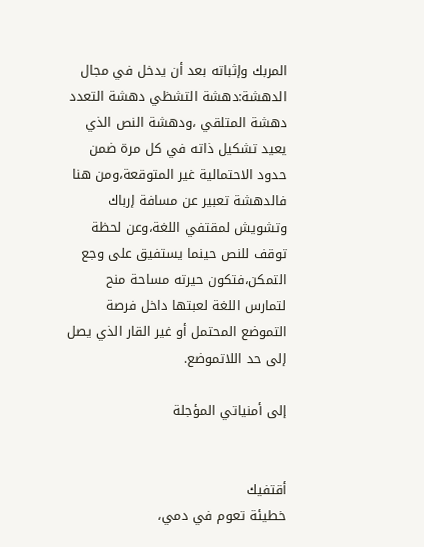المربك وإثباته بعد أن يدخل في مجال الدهشة:دهشة التشظي دهشة التعدد دهشة المتلقي ،ودهشة النص الذي يعيد تشكيل ذاته في كل مرة ضمن حدود الاحتمالية غير المتوقعة،ومن هنا فالدهشة تعبير عن مسافة إرباك وتشويش لمقتفي اللغة،وعن لحظة توقف للنص حينما يستفيق على وجع التمكن،فتكون حيرته مساحة منح لتمارس اللغة لعبتها داخل فرصة التموضع المحتمل أو غير القار الذي يصل إلى حد اللاتموضع.

إلى أمنياتي المؤجلة


أقتفيك
خطيئة تعوم في دمي،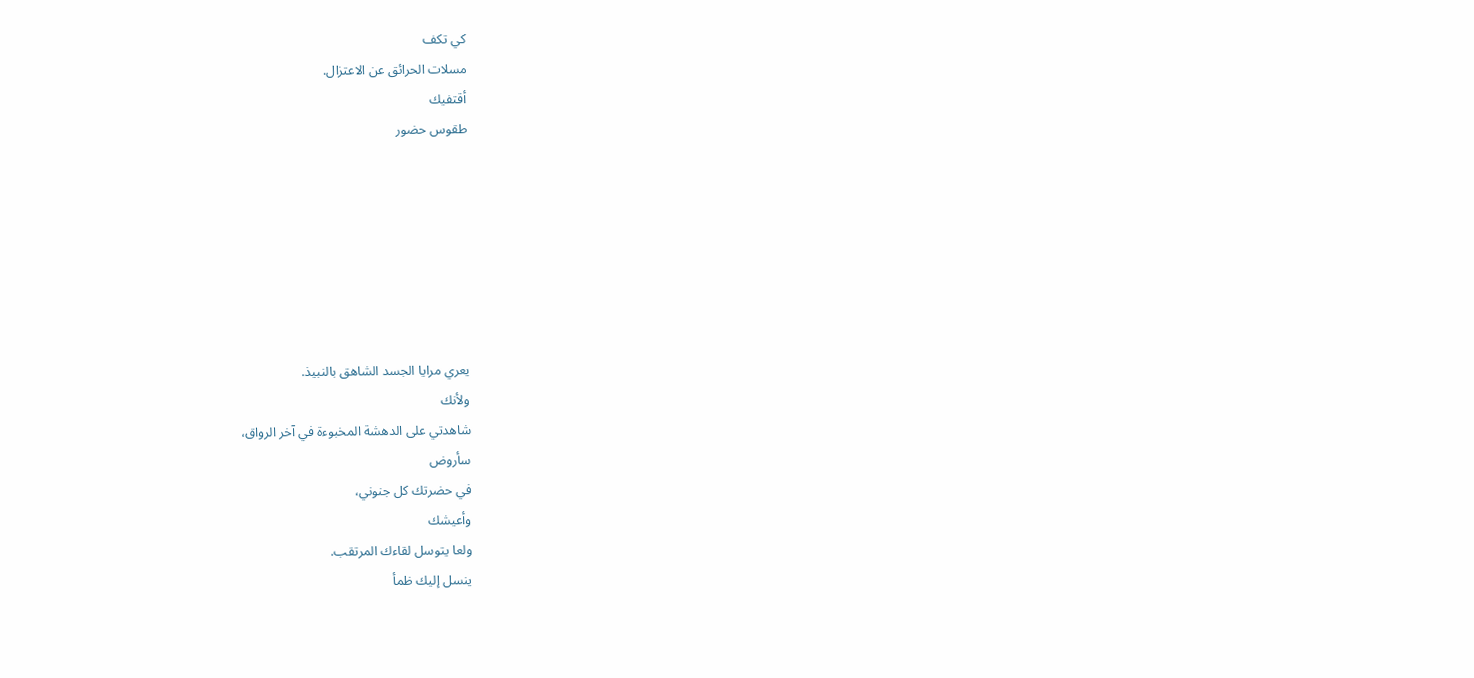كي تكف
مسلات الحرائق عن الاعتزال.
أقتفيك
طقوس حضور







يعري مرايا الجسد الشاهق بالنبيذ.
ولأنك
شاهدتي على الدهشة المخبوءة في آخر الرواق،
سأروض
في حضرتك كل جنوني،
وأعيشك
ولعا يتوسل لقاءك المرتقب.
ينسل إليك ظمأ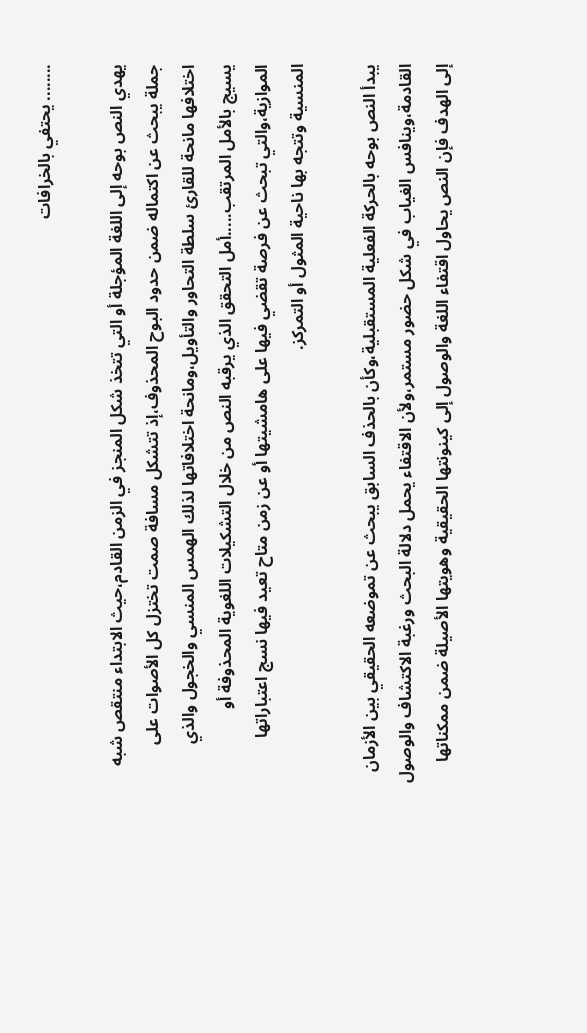........ يحتفي بالخرافات

يهدي النص بوحه إلى اللغة المؤجلة أو التي تتخذ شكل المنجز في الزمن القادم،حيث الابتداء منتقص شبه جملة يبحث عن اكتماله ضمن حدود البوح المحذوف،إذ تتشكل مسافة صمت تختزل كل الأصوات على اختلافها مانحة للقارئ سلطة التحاور والتأويل،ومانحة اختلافاتها لذلك الهمس المنسي والخجول والذي يسيج بالأمل المرتقب.....أمل التحقق الذي يرقبه النص من خلال التشكيلات اللغوية المحذوفة أو الموازية،والتي تبحث عن فرصة تقضي فيها على هامشيتها أو عن زمن متاح تعيد فيها نسج اعتباراتها المنسية وتتجه بها ناحية المثول أو التمركز.

يبدأ النص بوحه بالحركة الفعلية المستقبلية،وكأن بالحذف السابق يبحث عن تموضعه الحقيقي بين الأزمان القادمة،وينافس الغياب في شكل حضور مستمر،ولأن الاقتفاء يحمل دلالة البحث ورغبة الاكتشاف والوصول إلى الهدف فإن النص يحاول اقتفاء اللغة والوصول إلى كينونتها الحقيقية وهويتها الأصيلة ضمن ممكناتها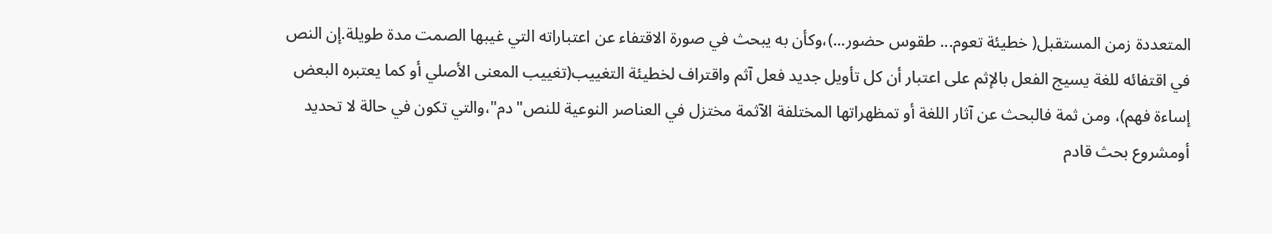المتعددة زمن المستقبل( خطيئة تعوم... طقوس حضور...)،وكأن به يبحث في صورة الاقتفاء عن اعتباراته التي غيبها الصمت مدة طويلة.إن النص في اقتفائه للغة يسيج الفعل بالإثم على اعتبار أن كل تأويل جديد فعل آثم واقتراف لخطيئة التغييب(تغييب المعنى الأصلي أو كما يعتبره البعض إساءة فهم)، ومن ثمة فالبحث عن آثار اللغة أو تمظهراتها المختلفة الآثمة مختزل في العناصر النوعية للنص"دم"،والتي تكون في حالة لا تحديد أومشروع بحث قادم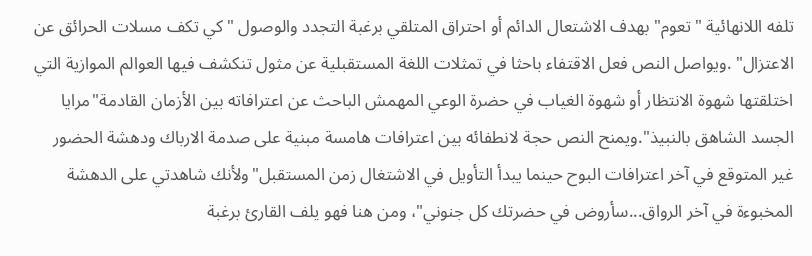تلفه اللانهائية "تعوم" بهدف الاشتعال الدائم أو احتراق المتلقي برغبة التجدد والوصول "كي تكف مسلات الحرائق عن الاعتزال" .ويواصل النص فعل الاقتفاء باحثا في تمثلات اللغة المستقبلية عن مثول تنكشف فيها العوالم الموازية التي اختلقتها شهوة الانتظار أو شهوة الغياب في حضرة الوعي المهمش الباحث عن اعترافاته بين الأزمان القادمة"مرايا الجسد الشاهق بالنبيذ".ويمنح النص حجة لانطفائه بين اعترافات هامسة مبنية على صدمة الارباك ودهشة الحضور غير المتوقع في آخر اعترافات البوح حينما يبدأ التأويل في الاشتغال زمن المستقبل"ولأنك شاهدتي على الدهشة المخبوءة في آخر الرواق...سأروض في حضرتك كل جنوني"، ومن هنا فهو يلف القارئ برغبة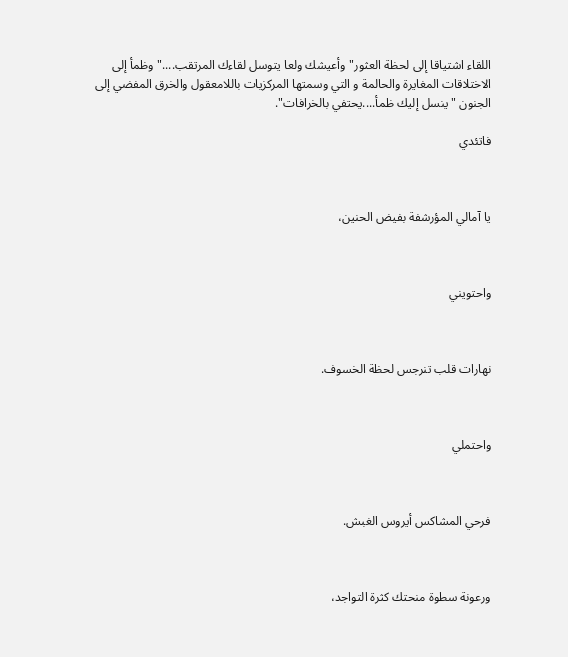اللقاء اشتياقا إلى لحظة العثور"وأعيشك ولعا يتوسل لقاءك المرتقب...." وظمأ إلى الاختلاقات المغايرة والحالمة و التي وسمتها المركزيات باللامعقول والخرق المفضي إلى الجنون "ينسل إليك ظمأ....يحتفي بالخرافات".

فاتئدي



يا آمالي المؤرشفة بفيض الحنين،



واحتويني



نهارات قلب تنرجس لحظة الخسوف.



واحتملي



فرحي المشاكس أيروس الغبش.



ورعونة سطوة منحتك كثرة التواجد،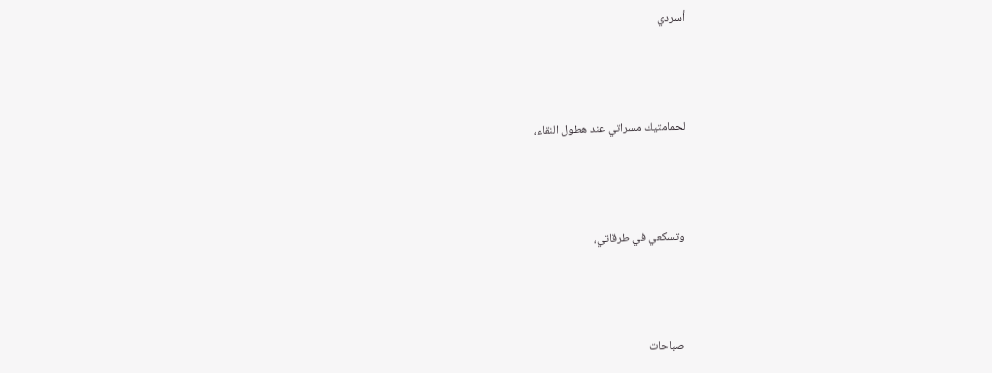أسردي



لحمامتيك مسراتي عند هطول النقاء،



وتسكعي في طرقاتي،



صباحات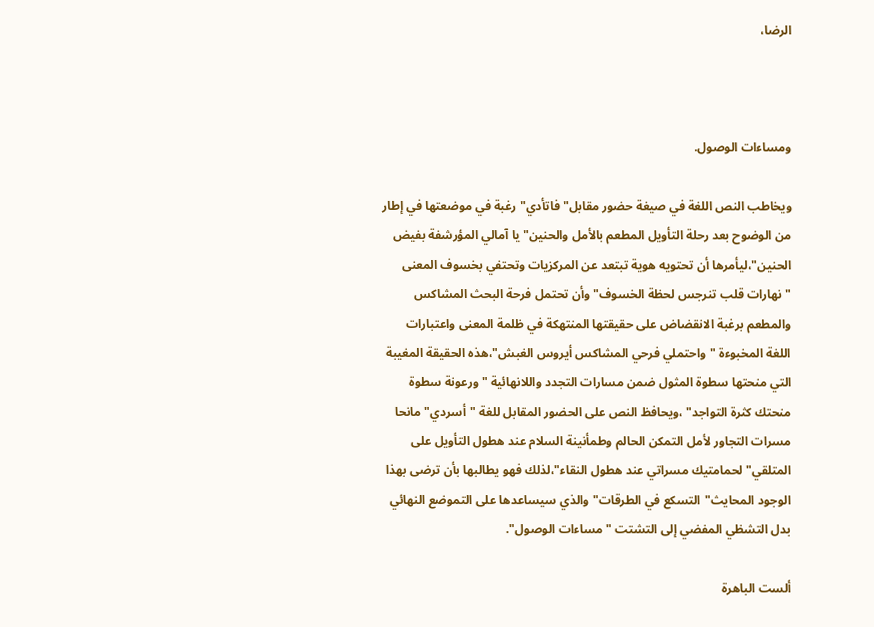الرضا،



ومساءات الوصول.

ويخاطب النص اللغة في صيغة حضور مقابل"فاتأدي" رغبة في موضعتها في إطار من الوضوح بعد رحلة التأويل المطعم بالأمل والحنين"يا آمالي المؤرشفة بفيض الحنين"،ليأمرها أن تحتويه هوية تبتعد عن المركزيات وتحتفي بخسوف المعنى "نهارات قلب تنرجس لحظة الخسوف" وأن تحتمل فرحة البحث المشاكس والمطعم برغبة الانقضاض على حقيقتها المنتهكة في ظلمة المعنى واعتبارات اللغة المخبوءة "واحتملي فرحي المشاكس أيروس الغبش"،هذه الحقيقة المغيبة التي منحتها سطوة المثول ضمن مسارات التجدد واللانهائية "ورعونة سطوة منحتك كثرة التواجد" ،ويحافظ النص على الحضور المقابل للغة "أسردي" مانحا مسرات التجاور لأمل التمكن الحالم وطمأنينة السلام عند هطول التأويل على المتلقي"لحمامتيك مسراتي عند هطول النقاء"،لذلك فهو يطالبها بأن ترضى بهذا الوجود المحايث"التسكع في الطرقات" والذي سيساعدها على التموضع النهائي بدل التشظي المفضي إلى التشتت "مساءات الوصول".

ألست الباهرة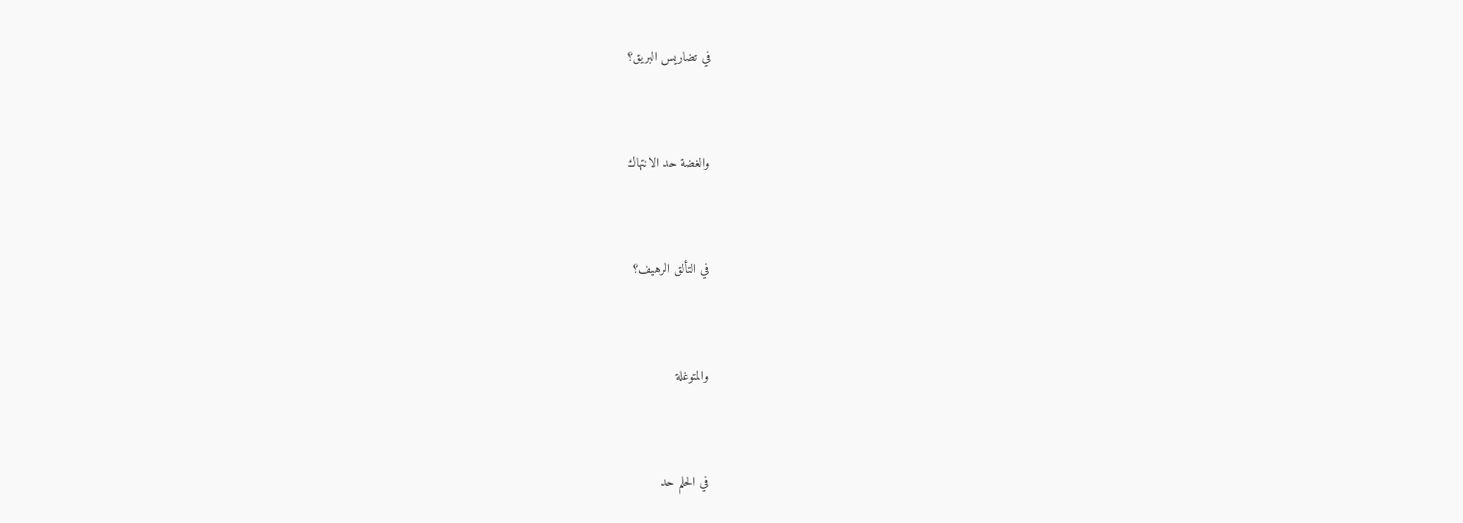في تضاريس البريق؟



والغضة حد الانتهاك



في التألق الرهيف؟



والمتوغلة



في الحلم حد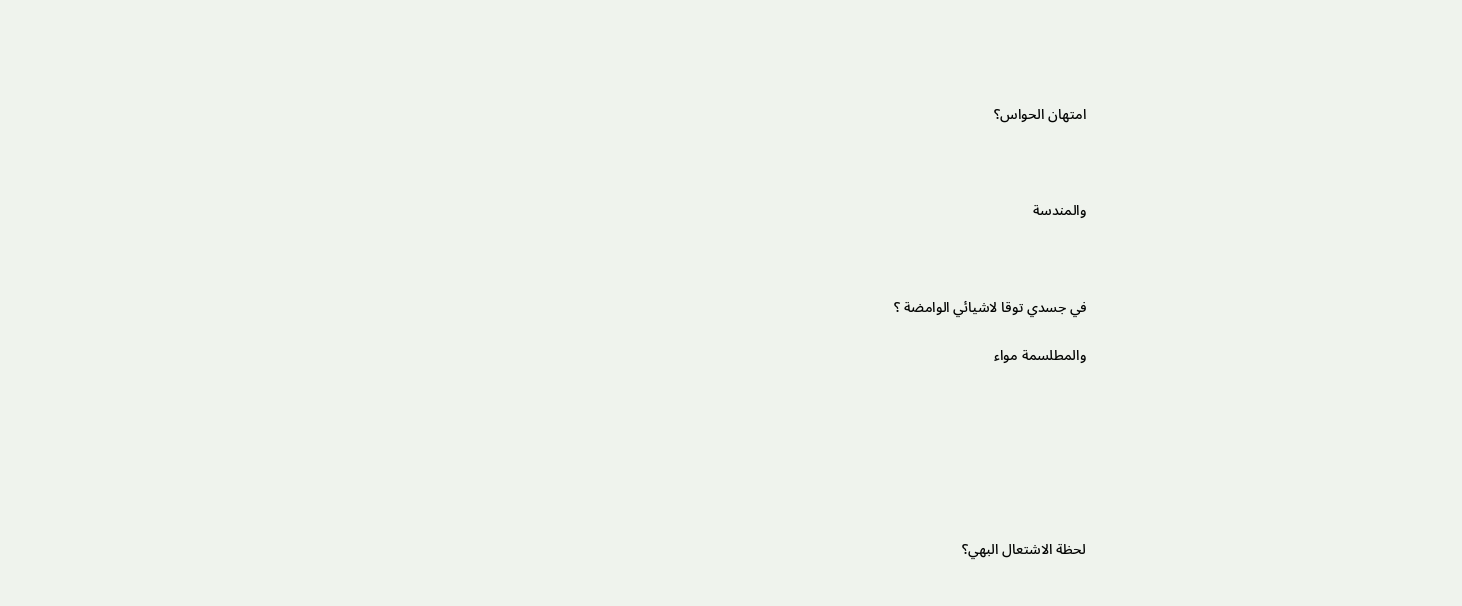امتهان الحواس؟



والمندسة



في جسدي توقا لاشيائي الوامضة ؟

والمطلسمة مواء







لحظة الاشتعال البهي؟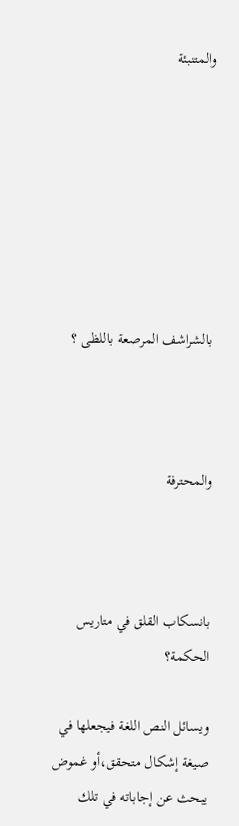والمتنبئة







بالشراشف المرصعة باللظى ؟



والمحترفة



بانسكاب القلق في متاريس الحكمة؟

ويسائل النص اللغة فيجعلها في صيغة إشكال متحقق،أو غموض يبحث عن إجاباته في تلك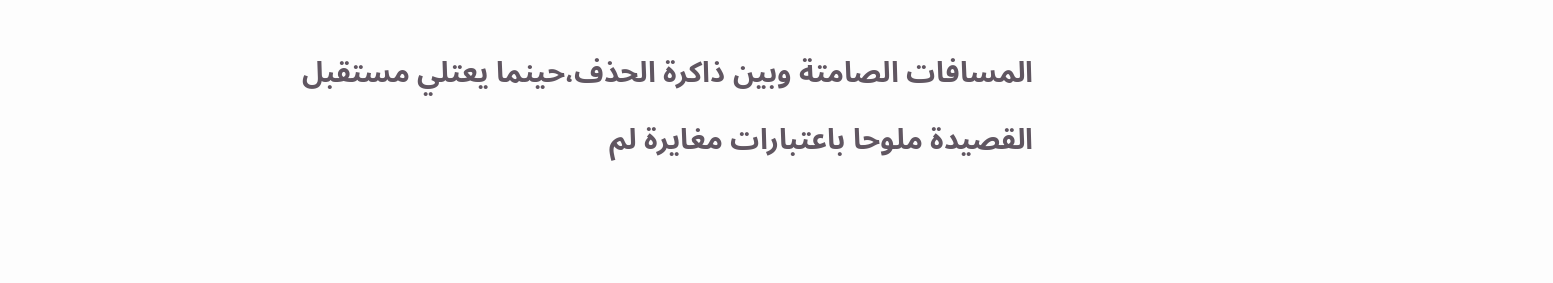المسافات الصامتة وبين ذاكرة الحذف،حينما يعتلي مستقبل القصيدة ملوحا باعتبارات مغايرة لم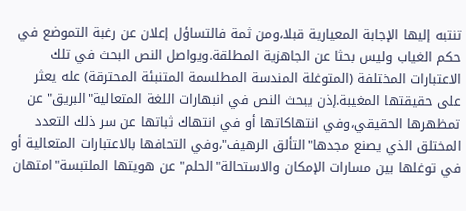تنتبه إليها الإجابة المعيارية قبلا،ومن ثمة فالتساؤل إعلان عن رغبة التموضع في حكم الغياب وليس بحثا عن الجاهزية المطلقة.ويواصل النص البحث في تلك الاعتبارات المختلفة (المتوغلة المندسة المطلسمة المتنبئة المحترقة) عله يعثر على حقيقتها المغيبة.إذن يبحث النص في انبهارات اللغة المتعالية"البريق" عن تمظهرها الحقيقي،وفي انتهاكاتها أو في انتهاك ثباتها عن سر ذلك التعدد المختلق الذي يصنع مجدها"التألق الرهيف"،وفي التحافها بالاعتبارات المتعالية أو في توغلها بين مسارات الإمكان والاستحالة"الحلم" عن هويتها الملتبسة"امتهان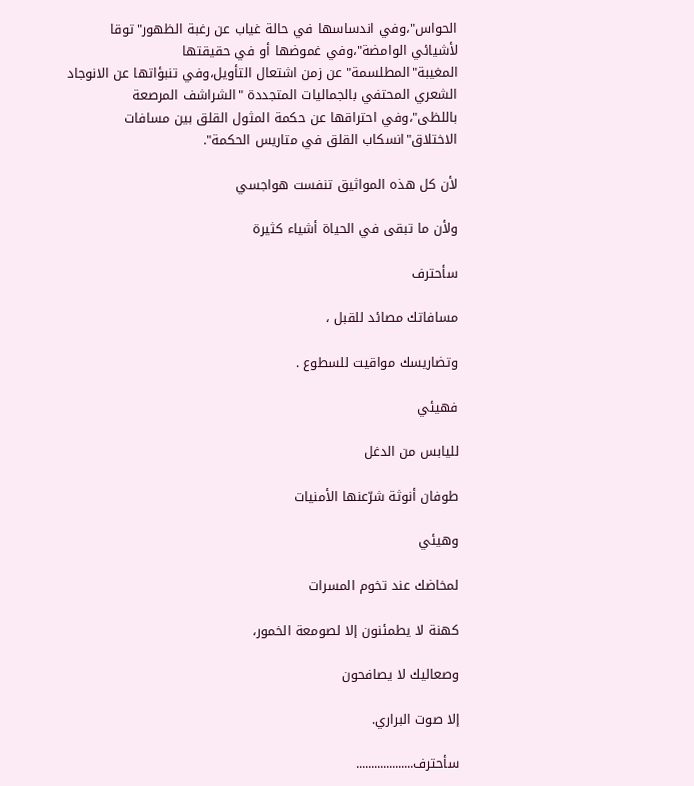الحواس"،وفي اندساسها في حالة غياب عن رغبة الظهور"توقا لأشيائي الوامضة"،وفي غموضها أو في حقيقتها المغيبة"المطلسمة" عن زمن اشتعال التأويل،وفي تنبؤاتها عن الانوجاد الشعري المحتفي بالجماليات المتجددة "الشراشف المرصعة باللظى"،وفي احتراقها عن حكمة المثول القلق بين مسافات الاختلاق"انسكاب القلق في متاريس الحكمة".

لأن كل هذه المواثيق تنفست هواجسي

ولأن ما تبقى في الحياة أشياء كثيرة

سأحترف

مسافاتك مصائد للقبل ،

وتضاريسك مواقيت للسطوع .

فهيئي

لليابس من الدغل

طوفان أنوثة شرّعنها الأمنيات

وهيئي

لمخاضك عند تخوم المسرات

كهنة لا يطمئنون إلا لصومعة الخمور،

وصعاليك لا يصافحون

إلا صوت البراري.

سأحترف...................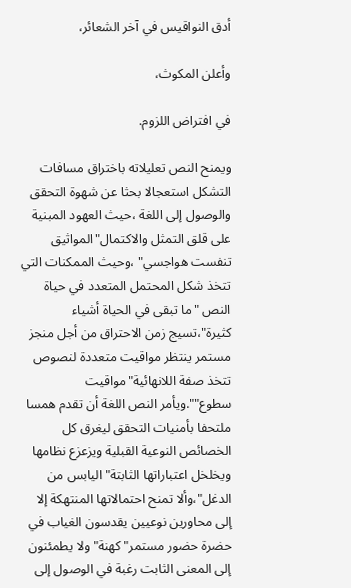أدق النواقيس في آخر الشعائر،

وأعلن المكوث،

في افتراض اللزوم.

ويمنح النص تعليلاته باختراق مسافات التشكل استعجالا بحثا عن شهوة التحقق والوصول إلى اللغة ،حيث العهود المبنية على قلق التمثل والاكتمال"المواثيق تنفست هواجسي" ،وحيث الممكنات التي تتخذ شكل المحتمل المتعدد في حياة النص "ما تبقى في الحياة أشياء كثيرة"،تسيج زمن الاحتراق من أجل منجز مستمر ينتظر مواقيت متعددة لنصوص تتخذ صفة اللانهائية"مواقيت سطوع"".ويأمر النص اللغة أن تقدم همسا ملتحفا بأمنيات التحقق ليغرق كل الخصائص النوعية القبلية ويزعزع نظامها ويخلخل اعتباراتها الثابتة"اليابس من الدغل"،وألا تمنح احتمالاتها المنتهكة إلا إلى محاورين نوعيين يقدسون الغياب في حضرة حضور مستمر"كهنة" ولا يطمئنون إلى المعنى الثابت رغبة في الوصول إلى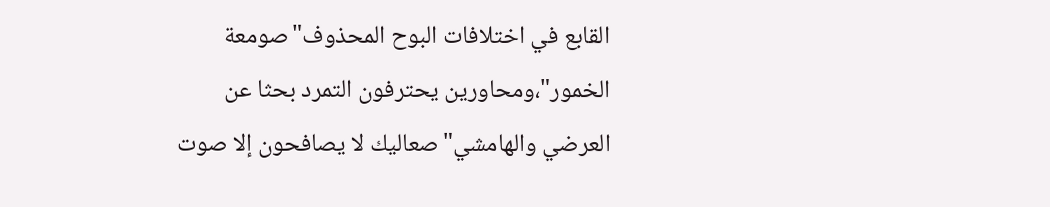القابع في اختلافات البوح المحذوف"صومعة الخمور"،ومحاورين يحترفون التمرد بحثا عن العرضي والهامشي"صعاليك لا يصافحون إلا صوت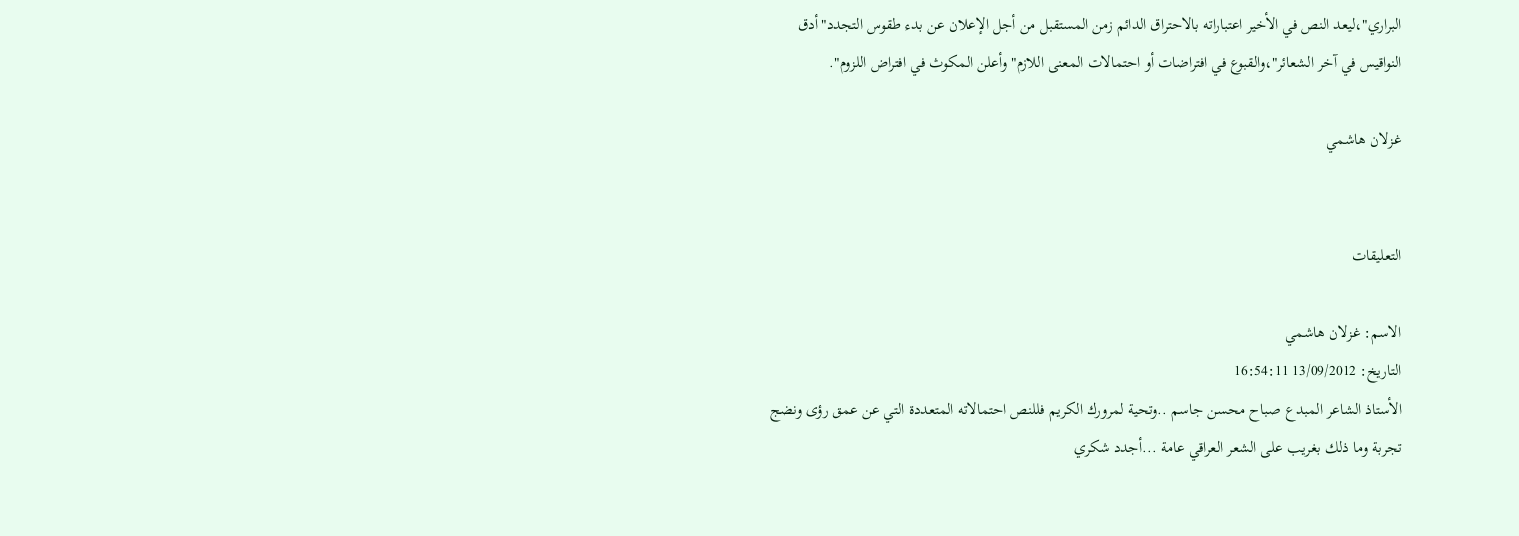البراري"،ليعد النص في الأخير اعتباراته بالاحتراق الدائم زمن المستقبل من أجل الإعلان عن بدء طقوس التجدد"أدق النواقيس في آخر الشعائر"،والقبوع في افتراضات أو احتمالات المعنى اللازم"وأعلن المكوث في افتراض اللزوم".

غزلان هاشمي


التعليقات

الاسم: غزلان هاشمي
التاريخ: 13/09/2012 16:54:11
الأستاذ الشاعر المبدع صباح محسن جاسم ..وتحية لمرورك الكريم فللنص احتمالاته المتعددة التي عن عمق رؤى ونضج تجربة وما ذلك بغريب على الشعر العراقي عامة ...أجدد شكري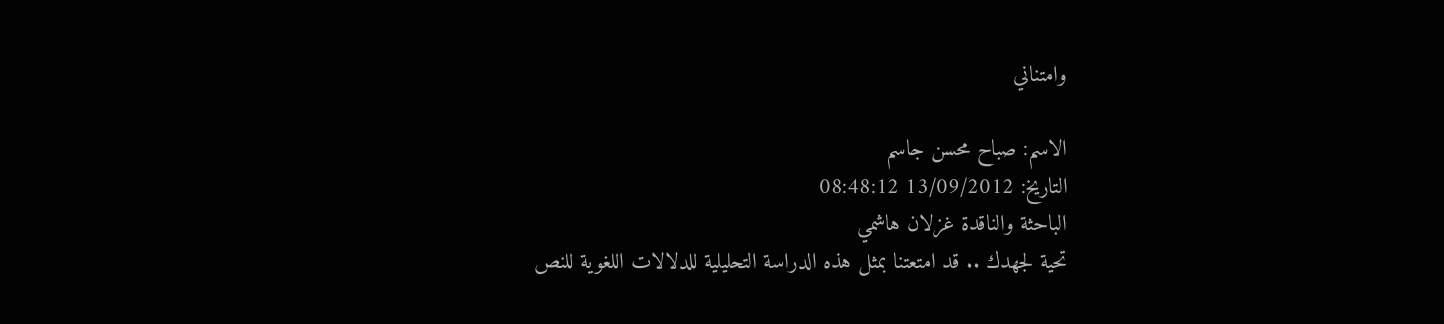وامتناني

الاسم: صباح محسن جاسم
التاريخ: 13/09/2012 08:48:12
الباحثة والناقدة غزلان هاشمي
تحية لجهدك .. قد امتعتنا بمثل هذه الدراسة التحليلية للدلالات اللغوية للنص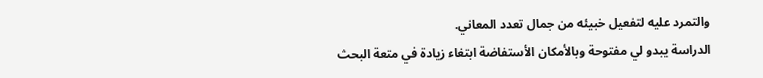والتمرد عليه لتفعيل خبيئه من جمال تعدد المعاني.
الدراسة يبدو لي مفتوحة وبالأمكان الأستفاضة ابتغاء زيادة في متعة البحث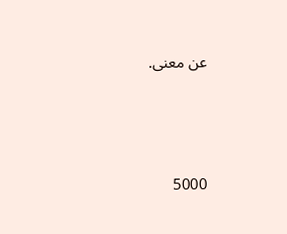عن معنى.




5000